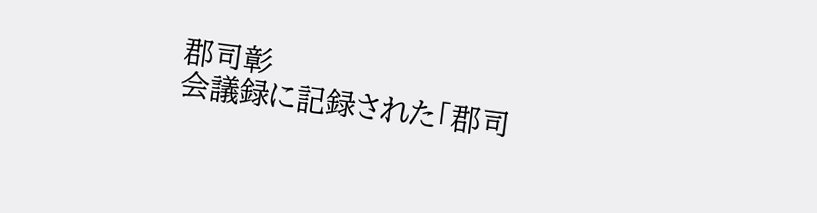郡司彰
会議録に記録された「郡司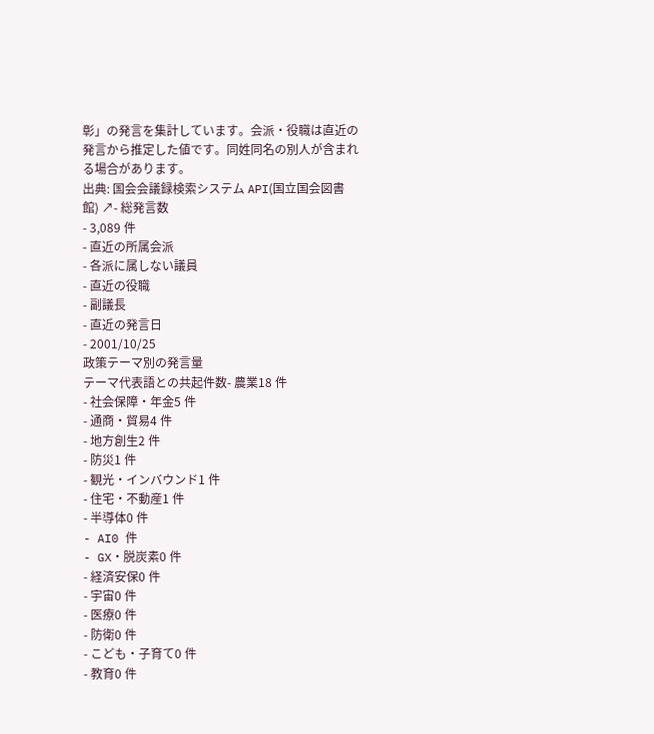彰」の発言を集計しています。会派・役職は直近の発言から推定した値です。同姓同名の別人が含まれる場合があります。
出典: 国会会議録検索システム API(国立国会図書館) ↗- 総発言数
- 3,089 件
- 直近の所属会派
- 各派に属しない議員
- 直近の役職
- 副議長
- 直近の発言日
- 2001/10/25
政策テーマ別の発言量
テーマ代表語との共起件数- 農業18 件
- 社会保障・年金5 件
- 通商・貿易4 件
- 地方創生2 件
- 防災1 件
- 観光・インバウンド1 件
- 住宅・不動産1 件
- 半導体0 件
- AI0 件
- GX・脱炭素0 件
- 経済安保0 件
- 宇宙0 件
- 医療0 件
- 防衛0 件
- こども・子育て0 件
- 教育0 件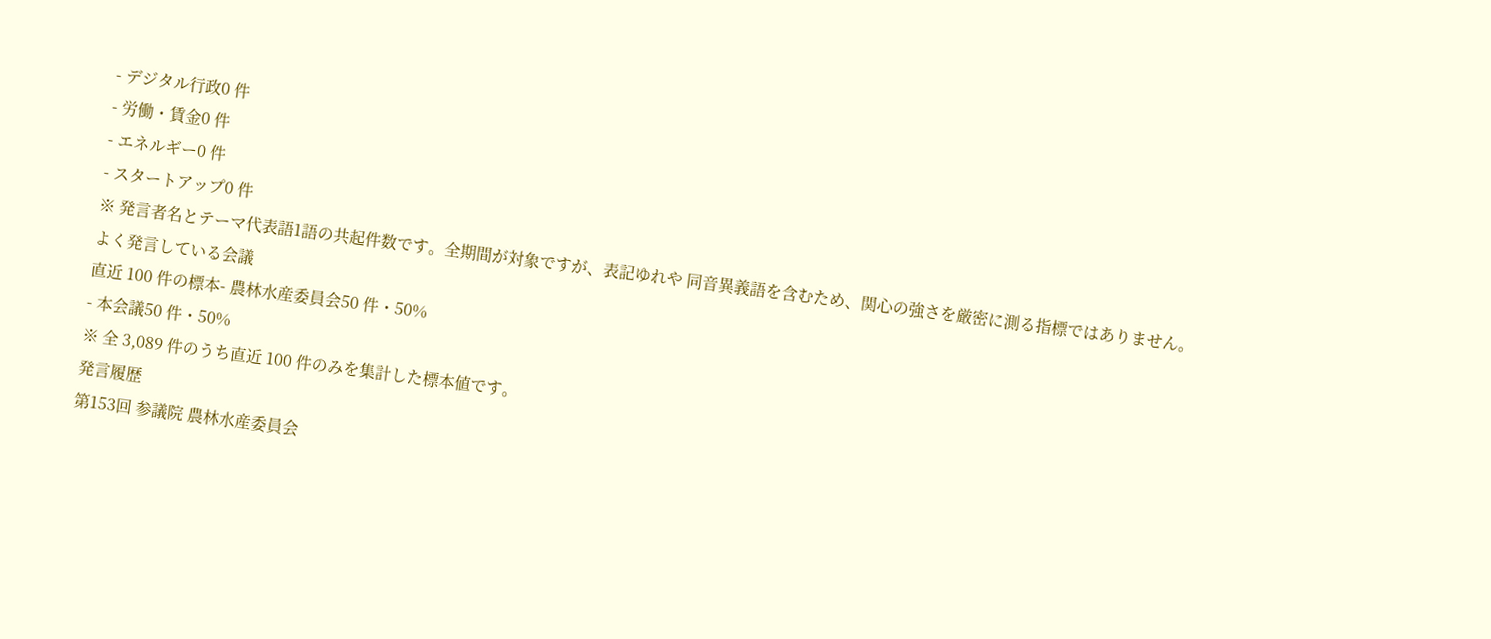- デジタル行政0 件
- 労働・賃金0 件
- エネルギー0 件
- スタートアップ0 件
※ 発言者名とテーマ代表語1語の共起件数です。全期間が対象ですが、表記ゆれや 同音異義語を含むため、関心の強さを厳密に測る指標ではありません。
よく発言している会議
直近 100 件の標本- 農林水産委員会50 件・50%
- 本会議50 件・50%
※ 全 3,089 件のうち直近 100 件のみを集計した標本値です。
発言履歴
第153回 参議院 農林水産委員会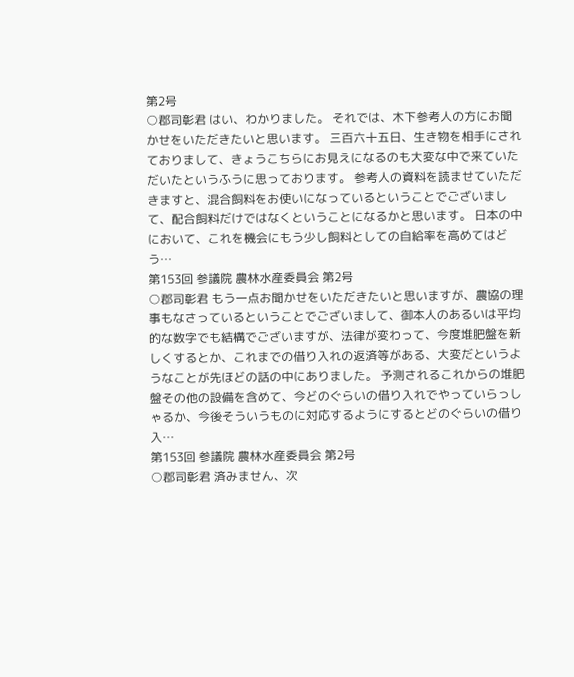第2号
○郡司彰君 はい、わかりました。 それでは、木下参考人の方にお聞かせをいただきたいと思います。 三百六十五日、生き物を相手にされておりまして、きょうこちらにお見えになるのも大変な中で来ていただいたというふうに思っております。 参考人の資料を読ませていただきますと、混合飼料をお使いになっているということでございまして、配合飼料だけではなくということになるかと思います。 日本の中において、これを機会にもう少し飼料としての自給率を高めてはどう…
第153回 参議院 農林水産委員会 第2号
○郡司彰君 もう一点お聞かせをいただきたいと思いますが、農協の理事もなさっているということでございまして、御本人のあるいは平均的な数字でも結構でございますが、法律が変わって、今度堆肥盤を新しくするとか、これまでの借り入れの返済等がある、大変だというようなことが先ほどの話の中にありました。 予測されるこれからの堆肥盤その他の設備を含めて、今どのぐらいの借り入れでやっていらっしゃるか、今後そういうものに対応するようにするとどのぐらいの借り入…
第153回 参議院 農林水産委員会 第2号
○郡司彰君 済みません、次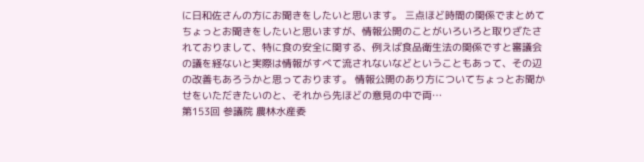に日和佐さんの方にお聞きをしたいと思います。 三点ほど時間の関係でまとめてちょっとお聞きをしたいと思いますが、情報公開のことがいろいろと取りざたされておりまして、特に食の安全に関する、例えば食品衛生法の関係ですと審議会の議を経ないと実際は情報がすべて流されないなどということもあって、その辺の改善もあろうかと思っております。 情報公開のあり方についてちょっとお聞かせをいただきたいのと、それから先ほどの意見の中で両…
第153回 参議院 農林水産委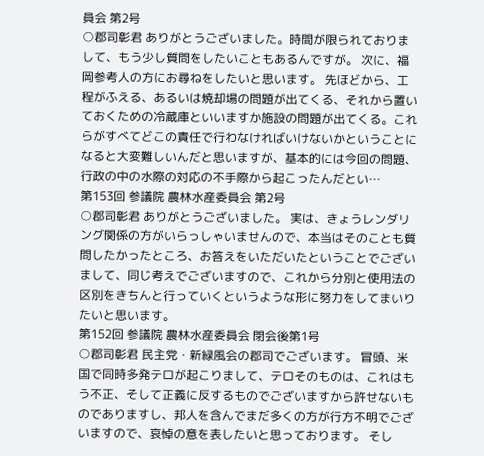員会 第2号
○郡司彰君 ありがとうございました。時間が限られておりまして、もう少し質問をしたいこともあるんですが。 次に、福岡参考人の方にお尋ねをしたいと思います。 先ほどから、工程がふえる、あるいは焼却場の問題が出てくる、それから置いておくための冷蔵庫といいますか施設の問題が出てくる。これらがすべてどこの責任で行わなければいけないかということになると大変難しいんだと思いますが、基本的には今回の問題、行政の中の水際の対応の不手際から起こったんだとい…
第153回 参議院 農林水産委員会 第2号
○郡司彰君 ありがとうございました。 実は、きょうレンダリング関係の方がいらっしゃいませんので、本当はそのことも質問したかったところ、お答えをいただいたということでございまして、同じ考えでございますので、これから分別と使用法の区別をきちんと行っていくというような形に努力をしてまいりたいと思います。
第152回 参議院 農林水産委員会 閉会後第1号
○郡司彰君 民主党・新緑風会の郡司でございます。 冒頭、米国で同時多発テロが起こりまして、テロそのものは、これはもう不正、そして正義に反するものでございますから許せないものでありますし、邦人を含んでまだ多くの方が行方不明でございますので、哀悼の意を表したいと思っております。 そし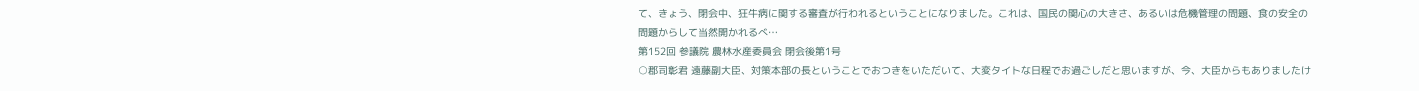て、きょう、閉会中、狂牛病に関する審査が行われるということになりました。これは、国民の関心の大きさ、あるいは危機管理の問題、食の安全の問題からして当然開かれるべ…
第152回 参議院 農林水産委員会 閉会後第1号
○郡司彰君 遠藤副大臣、対策本部の長ということでおつきをいただいて、大変タイトな日程でお過ごしだと思いますが、今、大臣からもありましたけ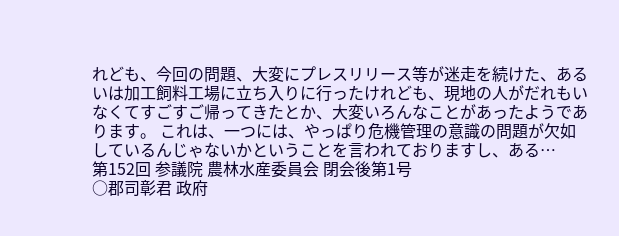れども、今回の問題、大変にプレスリリース等が迷走を続けた、あるいは加工飼料工場に立ち入りに行ったけれども、現地の人がだれもいなくてすごすご帰ってきたとか、大変いろんなことがあったようであります。 これは、一つには、やっぱり危機管理の意識の問題が欠如しているんじゃないかということを言われておりますし、ある…
第152回 参議院 農林水産委員会 閉会後第1号
○郡司彰君 政府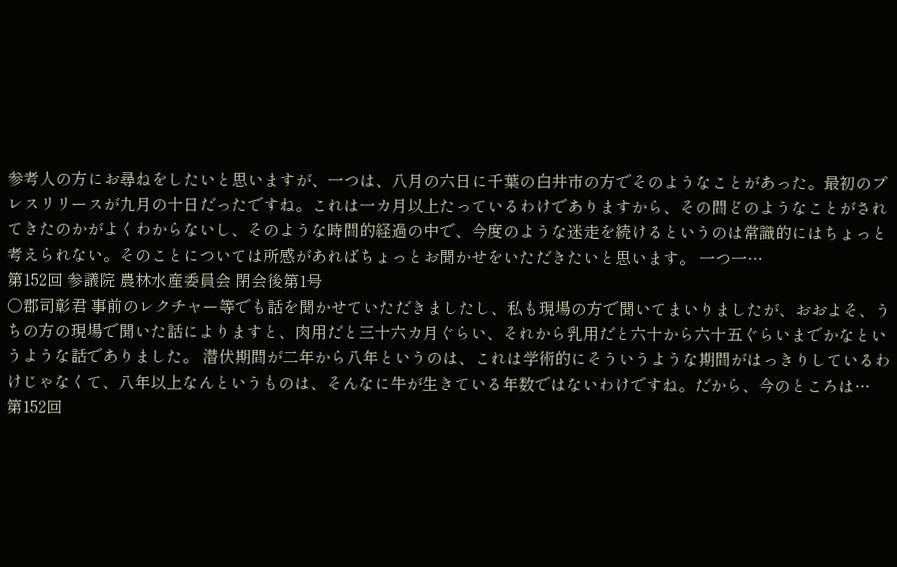参考人の方にお尋ねをしたいと思いますが、一つは、八月の六日に千葉の白井市の方でそのようなことがあった。最初のプレスリリースが九月の十日だったですね。これは一カ月以上たっているわけでありますから、その間どのようなことがされてきたのかがよくわからないし、そのような時間的経過の中で、今度のような迷走を続けるというのは常識的にはちょっと考えられない。そのことについては所感があればちょっとお聞かせをいただきたいと思います。 一つ一…
第152回 参議院 農林水産委員会 閉会後第1号
○郡司彰君 事前のレクチャー等でも話を聞かせていただきましたし、私も現場の方で聞いてまいりましたが、おおよそ、うちの方の現場で聞いた話によりますと、肉用だと三十六カ月ぐらい、それから乳用だと六十から六十五ぐらいまでかなというような話でありました。 潜伏期間が二年から八年というのは、これは学術的にそういうような期間がはっきりしているわけじゃなくて、八年以上なんというものは、そんなに牛が生きている年数ではないわけですね。だから、今のところは…
第152回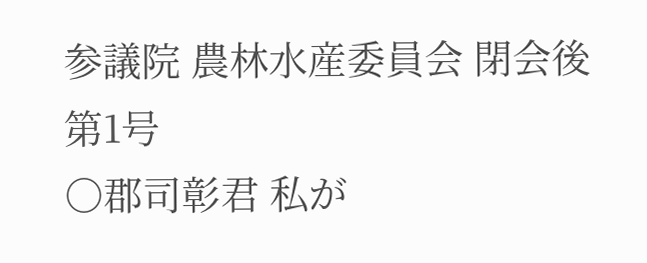参議院 農林水産委員会 閉会後第1号
○郡司彰君 私が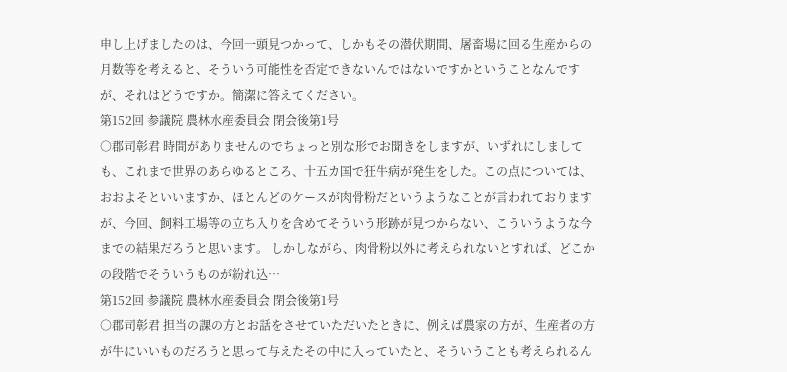申し上げましたのは、今回一頭見つかって、しかもその潜伏期間、屠畜場に回る生産からの月数等を考えると、そういう可能性を否定できないんではないですかということなんですが、それはどうですか。簡潔に答えてください。
第152回 参議院 農林水産委員会 閉会後第1号
○郡司彰君 時間がありませんのでちょっと別な形でお聞きをしますが、いずれにしましても、これまで世界のあらゆるところ、十五カ国で狂牛病が発生をした。この点については、おおよそといいますか、ほとんどのケースが肉骨粉だというようなことが言われておりますが、今回、飼料工場等の立ち入りを含めてそういう形跡が見つからない、こういうような今までの結果だろうと思います。 しかしながら、肉骨粉以外に考えられないとすれば、どこかの段階でそういうものが紛れ込…
第152回 参議院 農林水産委員会 閉会後第1号
○郡司彰君 担当の課の方とお話をさせていただいたときに、例えば農家の方が、生産者の方が牛にいいものだろうと思って与えたその中に入っていたと、そういうことも考えられるん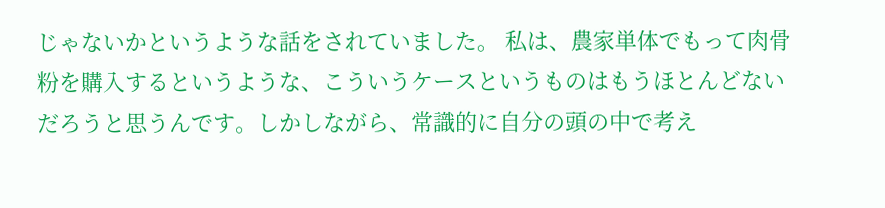じゃないかというような話をされていました。 私は、農家単体でもって肉骨粉を購入するというような、こういうケースというものはもうほとんどないだろうと思うんです。しかしながら、常識的に自分の頭の中で考え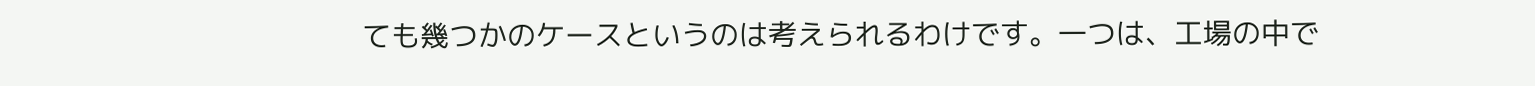ても幾つかのケースというのは考えられるわけです。一つは、工場の中で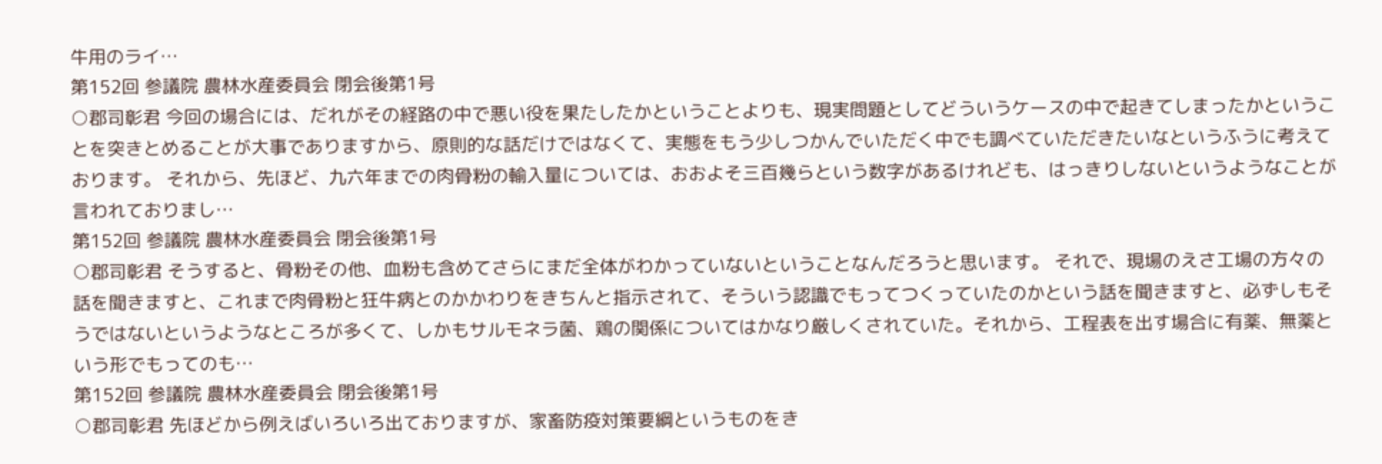牛用のライ…
第152回 参議院 農林水産委員会 閉会後第1号
○郡司彰君 今回の場合には、だれがその経路の中で悪い役を果たしたかということよりも、現実問題としてどういうケースの中で起きてしまったかということを突きとめることが大事でありますから、原則的な話だけではなくて、実態をもう少しつかんでいただく中でも調べていただきたいなというふうに考えております。 それから、先ほど、九六年までの肉骨粉の輸入量については、おおよそ三百幾らという数字があるけれども、はっきりしないというようなことが言われておりまし…
第152回 参議院 農林水産委員会 閉会後第1号
○郡司彰君 そうすると、骨粉その他、血粉も含めてさらにまだ全体がわかっていないということなんだろうと思います。 それで、現場のえさ工場の方々の話を聞きますと、これまで肉骨粉と狂牛病とのかかわりをきちんと指示されて、そういう認識でもってつくっていたのかという話を聞きますと、必ずしもそうではないというようなところが多くて、しかもサルモネラ菌、鶏の関係についてはかなり厳しくされていた。それから、工程表を出す場合に有薬、無薬という形でもってのも…
第152回 参議院 農林水産委員会 閉会後第1号
○郡司彰君 先ほどから例えばいろいろ出ておりますが、家畜防疫対策要綱というものをき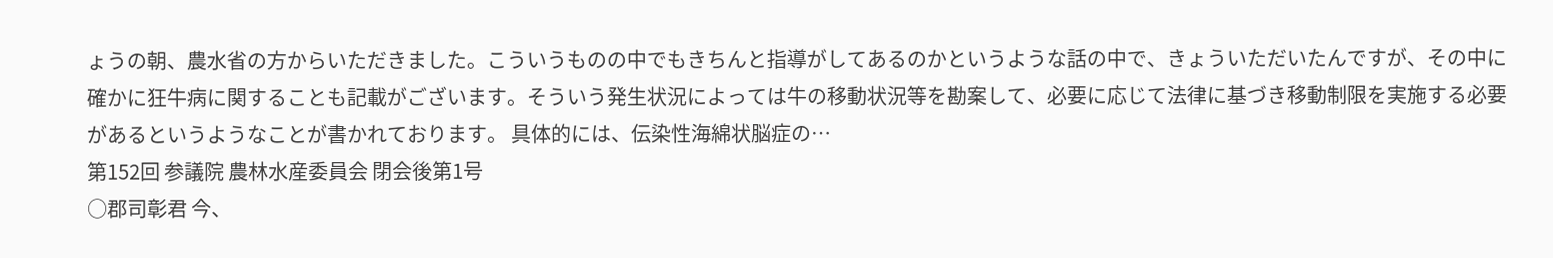ょうの朝、農水省の方からいただきました。こういうものの中でもきちんと指導がしてあるのかというような話の中で、きょういただいたんですが、その中に確かに狂牛病に関することも記載がございます。そういう発生状況によっては牛の移動状況等を勘案して、必要に応じて法律に基づき移動制限を実施する必要があるというようなことが書かれております。 具体的には、伝染性海綿状脳症の…
第152回 参議院 農林水産委員会 閉会後第1号
○郡司彰君 今、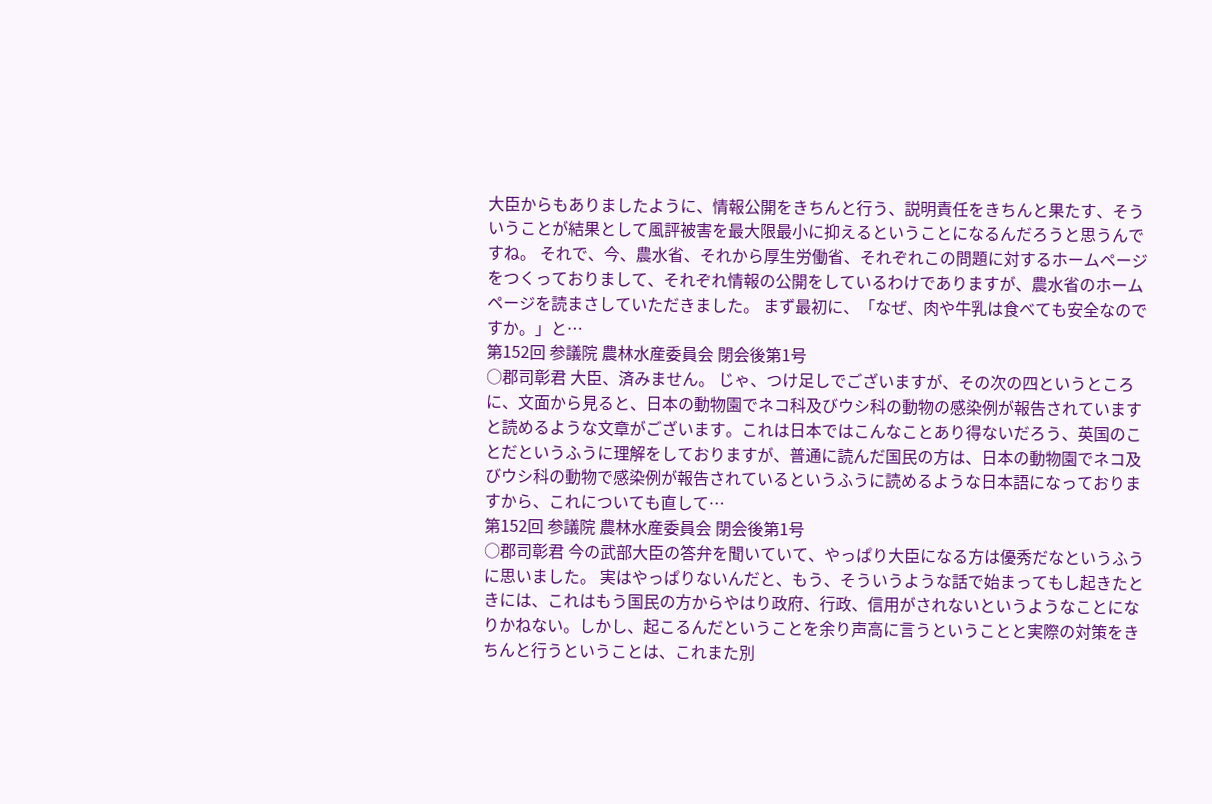大臣からもありましたように、情報公開をきちんと行う、説明責任をきちんと果たす、そういうことが結果として風評被害を最大限最小に抑えるということになるんだろうと思うんですね。 それで、今、農水省、それから厚生労働省、それぞれこの問題に対するホームページをつくっておりまして、それぞれ情報の公開をしているわけでありますが、農水省のホームページを読まさしていただきました。 まず最初に、「なぜ、肉や牛乳は食べても安全なのですか。」と…
第152回 参議院 農林水産委員会 閉会後第1号
○郡司彰君 大臣、済みません。 じゃ、つけ足しでございますが、その次の四というところに、文面から見ると、日本の動物園でネコ科及びウシ科の動物の感染例が報告されていますと読めるような文章がございます。これは日本ではこんなことあり得ないだろう、英国のことだというふうに理解をしておりますが、普通に読んだ国民の方は、日本の動物園でネコ及びウシ科の動物で感染例が報告されているというふうに読めるような日本語になっておりますから、これについても直して…
第152回 参議院 農林水産委員会 閉会後第1号
○郡司彰君 今の武部大臣の答弁を聞いていて、やっぱり大臣になる方は優秀だなというふうに思いました。 実はやっぱりないんだと、もう、そういうような話で始まってもし起きたときには、これはもう国民の方からやはり政府、行政、信用がされないというようなことになりかねない。しかし、起こるんだということを余り声高に言うということと実際の対策をきちんと行うということは、これまた別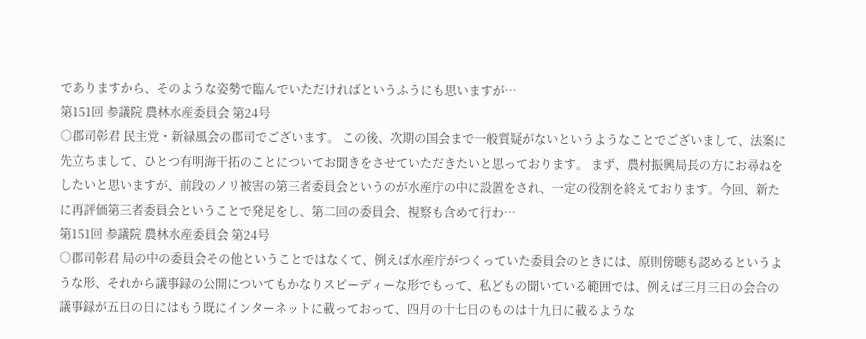でありますから、そのような姿勢で臨んでいただければというふうにも思いますが…
第151回 参議院 農林水産委員会 第24号
○郡司彰君 民主党・新緑風会の郡司でございます。 この後、次期の国会まで一般質疑がないというようなことでございまして、法案に先立ちまして、ひとつ有明海干拓のことについてお聞きをさせていただきたいと思っております。 まず、農村振興局長の方にお尋ねをしたいと思いますが、前段のノリ被害の第三者委員会というのが水産庁の中に設置をされ、一定の役割を終えております。今回、新たに再評価第三者委員会ということで発足をし、第二回の委員会、視察も含めて行わ…
第151回 参議院 農林水産委員会 第24号
○郡司彰君 局の中の委員会その他ということではなくて、例えば水産庁がつくっていた委員会のときには、原則傍聴も認めるというような形、それから議事録の公開についてもかなりスピーディーな形でもって、私どもの聞いている範囲では、例えば三月三日の会合の議事録が五日の日にはもう既にインターネットに載っておって、四月の十七日のものは十九日に載るような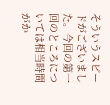そういうスピードがございました。今回の第一回のところについては相当時間がか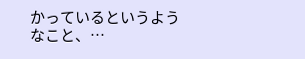かっているというようなこと、…